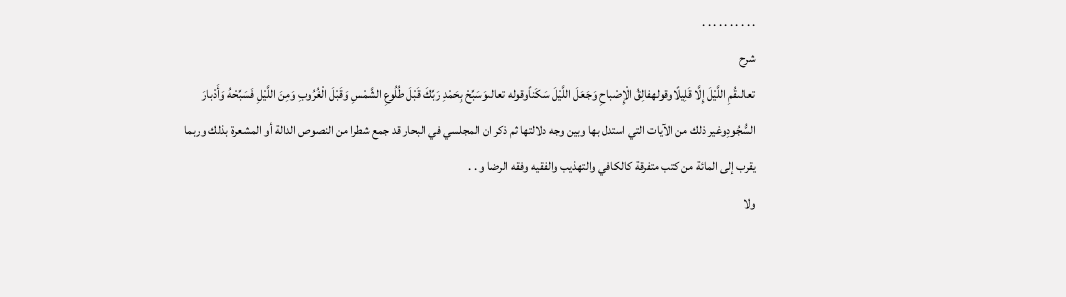. . . . . . . . . .
شرح
تعالىقُمِ اللَّيْلَ إِلَّا قَلِيلًاوقولهفالِقُ الْإِصْباحِ وَجَعَلَ اللَّيْلَ سَكَناًوقوله تعالىوَسَبِّحْ بِحَمْدِ رَبِّكَ قَبْلَ طُلُوعِ الشَّمْسِ وَقَبْلَ الْغُرُوبِ وَمِنَ اللَّيْلِ فَسَبِّحْهُ وَأَدْبارَ السُّجُودِوغير ذلك من الآيات التي استدل بها وبين وجه دلالتها ثم ذكر ان المجلسي في البحار قد جمع شطرا من النصوص الدالة أو المشعرة بذلك وربما يقرب إلى المائة من كتب متفرقة كالكافي والتهذيب والفقيه وفقه الرضا و . .
ولا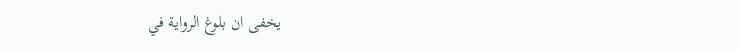يخفى ان بلوغ الرواية في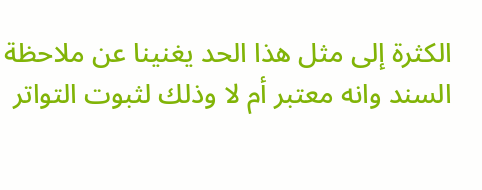الكثرة إلى مثل هذا الحد يغنينا عن ملاحظة السند وانه معتبر أم لا وذلك لثبوت التواتر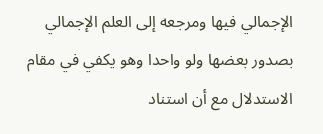الإجمالي فيها ومرجعه إلى العلم الإجمالي بصدور بعضها ولو واحدا وهو يكفي في مقام الاستدلال مع أن استناد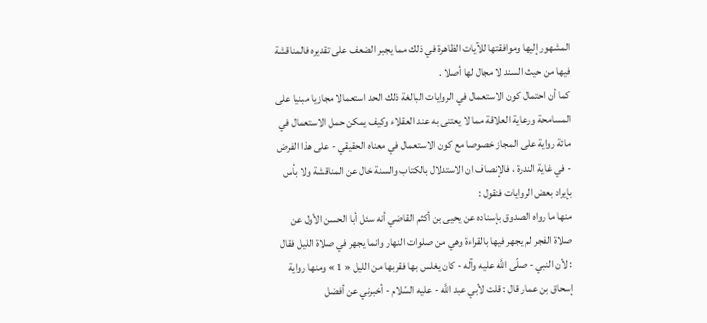المشهور إليها وموافقتها للآيات الظاهرة في ذلك مما يجبر الضعف على تقديره فالمناقشة فيها من حيث السند لا مجال لها أصلا .
كما أن احتمال كون الاستعمال في الروايات البالغة ذلك الحد استعمالا مجازيا مبنيا على المسامحة ورعاية العلاقة مما لا يعتنى به عند العقلاء وكيف يمكن حمل الاستعمال في مائة رواية على المجاز خصوصا مع كون الاستعمال في معناه الحقيقي - على هذا الفرض - في غاية الندرة ، فالإنصاف ان الاستدلال بالكتاب والسنة خال عن المناقشة ولا بأس بإيراد بعض الروايات فنقول :
منها ما رواه الصدوق بإسناده عن يحيى بن أكثم القاضي أنه سئل أبا الحسن الأول عن صلاة الفجر لم يجهر فيها بالقراءة وهي من صلوات النهار وانما يجهر في صلاة الليل فقال : لأن النبي - صلّى اللَّه عليه وآله - كان يغلس بها فقربها من الليل « 1 » ومنها رواية إسحاق بن عمار قال : قلت لأبي عبد اللَّه - عليه السّلام - أخبرني عن أفضل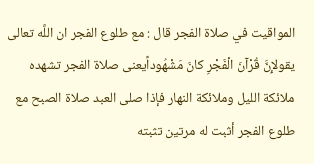المواقيت في صلاة الفجر قال : مع طلوع الفجر ان اللَّه تعالى يقولإِنَّ قُرْآنَ الْفَجْرِ كانَ مَشْهُوداًيعنى صلاة الفجر تشهده ملائكة الليل وملائكة النهار فإذا صلى العبد صلاة الصبح مع طلوع الفجر أثبت له مرتين تثبته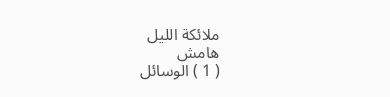ملائكة الليل
هامش
( 1 ) الوسائل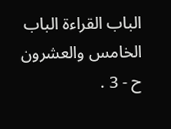الباب القراءة الباب الخامس والعشرون ح - 3 .